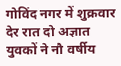गोविंद नगर में शुक्रवार देर रात दो अज्ञात युवकों ने नौ वर्षीय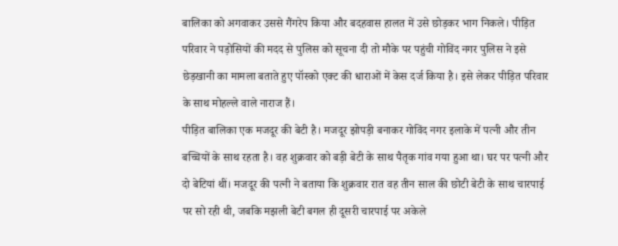बालिका को अगवाकर उससे गैंगरेप किया और बदहवास हालत में उसे छोड़कर भाग निकले। पीड़ित परिवार ने पड़ोसियों की मदद से पुलिस को सूचना दी तो मौके पर पहुंची गोविंद नगर पुलिस ने इसे छेड़खानी का मामला बताते हुए पॉस्को एक्ट की धाराओं में केस दर्ज किया है। इसे लेकर पीड़ित परिवार के साथ मोहल्ले वाले नाराज हैं।
पीड़ित बालिका एक मजदूर की बेटी है। मजदूर झोपड़ी बनाकर गोविंद नगर इलाके में पत्नी और तीन बच्चियों के साथ रहता है। वह शुक्रवार को बड़ी बेटी के साथ पैतृक गांव गया हुआ था। घर पर पत्नी और दो बेटियां थीं। मजदूर की पत्नी ने बताया कि शुक्रवार रात वह तीन साल की छोटी बेटी के साथ चारपाई पर सो रही थी, जबकि मझली बेटी बगल ही दूसरी चारपाई पर अकेले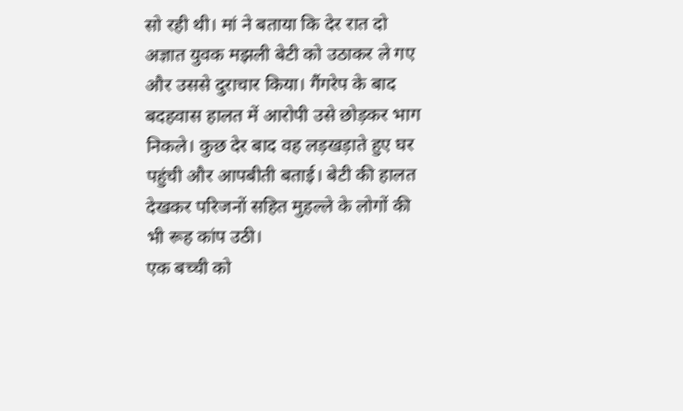सो रही थी। मां ने बताया कि देर रात दो अज्ञात युवक मझली बेटी को उठाकर ले गए और उससे दुराचार किया। गैंगरेप के बाद बदहवास हालत में आरोपी उसे छोड़कर भाग निकले। कुछ देर बाद वह लड़खड़ाते हुए घर पहुंची और आपबीती बताई। बेटी की हालत देखकर परिजनों सहित मुहल्ले के लोगों की भी रूह कांप उठी।
एक बच्ची को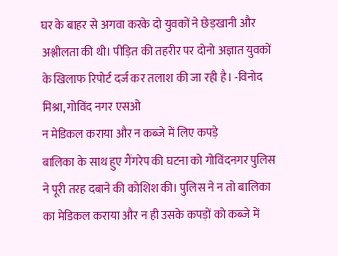घर के बाहर से अगवा करके दो युवकों ने छेड़खानी और अश्लीलता की थी। पीड़ित की तहरीर पर दोनो अज्ञात युवकों के खिलाफ रिपोर्ट दर्ज कर तलाश की जा रही है। -विनोद मिश्रा, गोविंद नगर एसओ
न मेडिकल कराया और न कब्जे में लिए कपड़े
बालिका के साथ हुए गैंगरेप की घटना को गोविंदनगर पुलिस ने पूरी तरह दबाने की कोशिश की। पुलिस ने न तो बालिका का मेडिकल कराया और न ही उसके कपड़ों को कब्जे में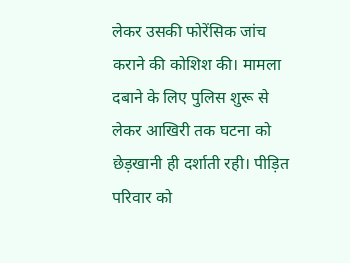लेकर उसकी फोरेंसिक जांच कराने की कोशिश की। मामला दबाने के लिए पुलिस शुरू से लेकर आखिरी तक घटना को छेड़खानी ही दर्शाती रही। पीड़ित परिवार को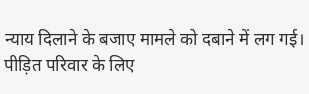न्याय दिलाने के बजाए मामले को दबाने में लग गई।
पीड़ित परिवार के लिए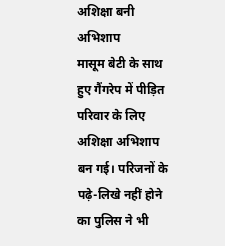अशिक्षा बनी अभिशाप
मासूम बेटी के साथ हुए गैंगरेप में पीड़ित परिवार के लिए अशिक्षा अभिशाप बन गई। परिजनों के पढ़े-लिखे नहीं होने का पुलिस ने भी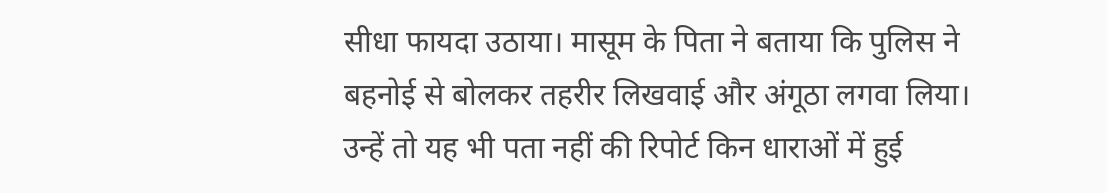सीधा फायदा उठाया। मासूम के पिता ने बताया कि पुलिस ने बहनोई से बोलकर तहरीर लिखवाई और अंगूठा लगवा लिया। उन्हें तो यह भी पता नहीं की रिपोर्ट किन धाराओं में हुई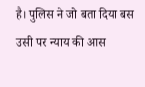है। पुलिस ने जो बता दिया बस उसी पर न्याय की आस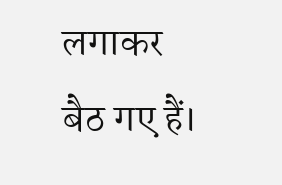लगाकर बैठ गए हैं।